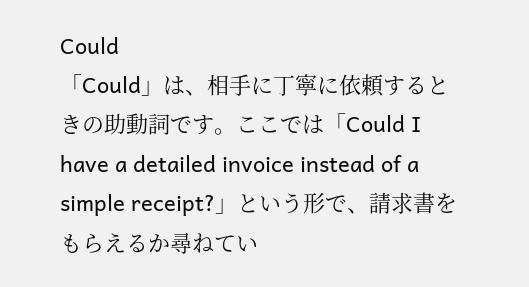Could
「Could」は、相手に丁寧に依頼するときの助動詞です。ここでは「Could I have a detailed invoice instead of a simple receipt?」という形で、請求書をもらえるか尋ねてい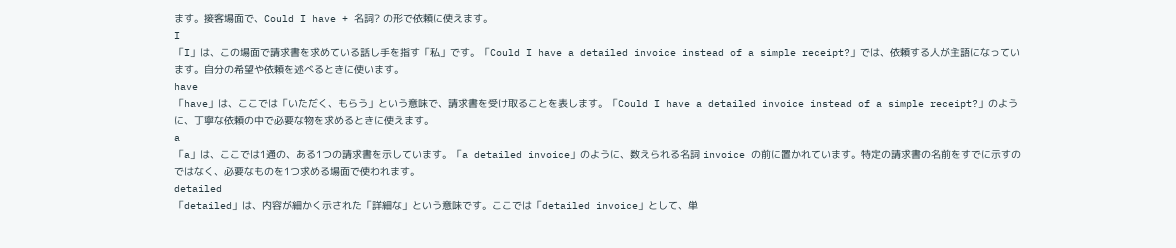ます。接客場面で、Could I have + 名詞? の形で依頼に使えます。
I
「I」は、この場面で請求書を求めている話し手を指す「私」です。「Could I have a detailed invoice instead of a simple receipt?」では、依頼する人が主語になっています。自分の希望や依頼を述べるときに使います。
have
「have」は、ここでは「いただく、もらう」という意味で、請求書を受け取ることを表します。「Could I have a detailed invoice instead of a simple receipt?」のように、丁寧な依頼の中で必要な物を求めるときに使えます。
a
「a」は、ここでは1通の、ある1つの請求書を示しています。「a detailed invoice」のように、数えられる名詞 invoice の前に置かれています。特定の請求書の名前をすでに示すのではなく、必要なものを1つ求める場面で使われます。
detailed
「detailed」は、内容が細かく示された「詳細な」という意味です。ここでは「detailed invoice」として、単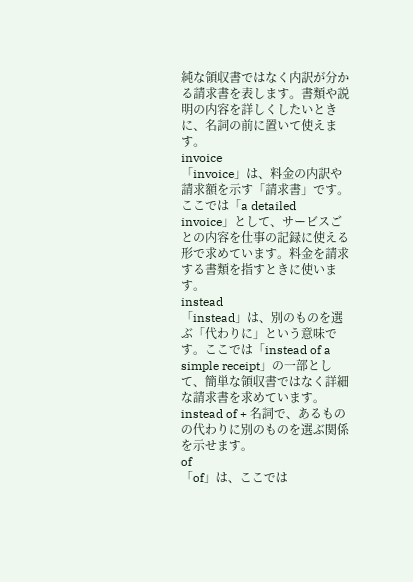純な領収書ではなく内訳が分かる請求書を表します。書類や説明の内容を詳しくしたいときに、名詞の前に置いて使えます。
invoice
「invoice」は、料金の内訳や請求額を示す「請求書」です。ここでは「a detailed invoice」として、サービスごとの内容を仕事の記録に使える形で求めています。料金を請求する書類を指すときに使います。
instead
「instead」は、別のものを選ぶ「代わりに」という意味です。ここでは「instead of a simple receipt」の一部として、簡単な領収書ではなく詳細な請求書を求めています。instead of + 名詞で、あるものの代わりに別のものを選ぶ関係を示せます。
of
「of」は、ここでは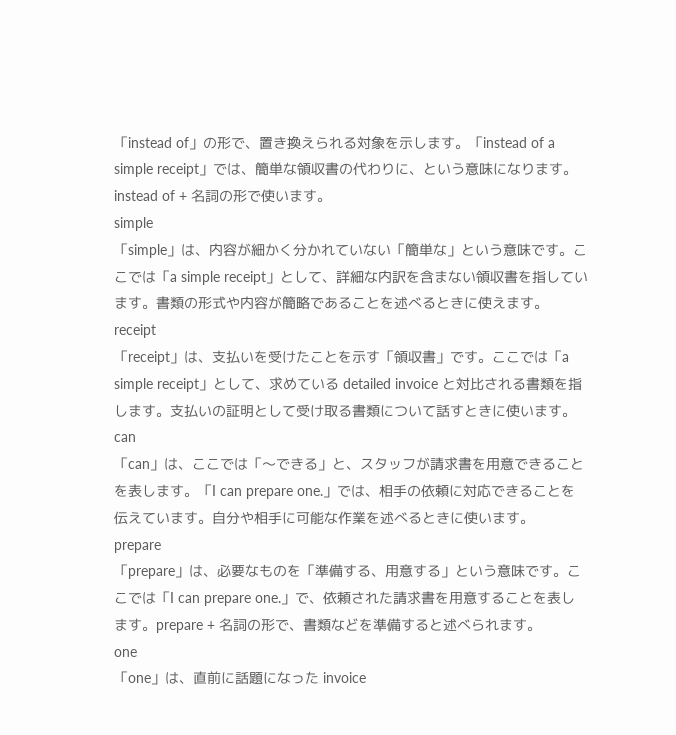「instead of」の形で、置き換えられる対象を示します。「instead of a simple receipt」では、簡単な領収書の代わりに、という意味になります。instead of + 名詞の形で使います。
simple
「simple」は、内容が細かく分かれていない「簡単な」という意味です。ここでは「a simple receipt」として、詳細な内訳を含まない領収書を指しています。書類の形式や内容が簡略であることを述べるときに使えます。
receipt
「receipt」は、支払いを受けたことを示す「領収書」です。ここでは「a simple receipt」として、求めている detailed invoice と対比される書類を指します。支払いの証明として受け取る書類について話すときに使います。
can
「can」は、ここでは「〜できる」と、スタッフが請求書を用意できることを表します。「I can prepare one.」では、相手の依頼に対応できることを伝えています。自分や相手に可能な作業を述べるときに使います。
prepare
「prepare」は、必要なものを「準備する、用意する」という意味です。ここでは「I can prepare one.」で、依頼された請求書を用意することを表します。prepare + 名詞の形で、書類などを準備すると述べられます。
one
「one」は、直前に話題になった invoice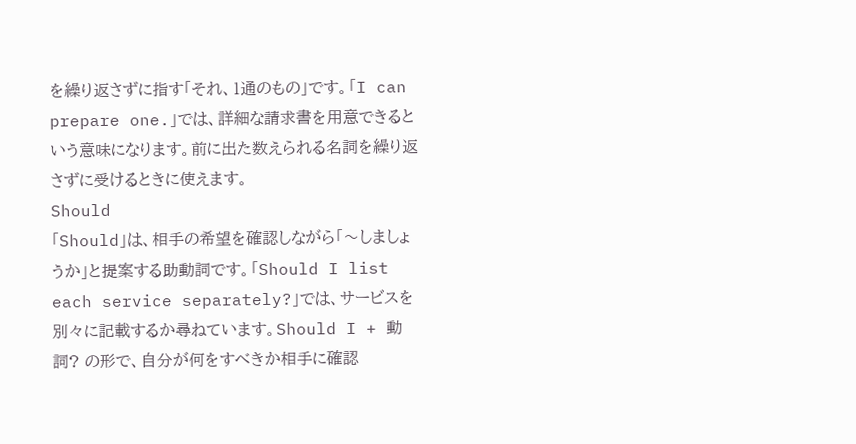を繰り返さずに指す「それ、1通のもの」です。「I can prepare one.」では、詳細な請求書を用意できるという意味になります。前に出た数えられる名詞を繰り返さずに受けるときに使えます。
Should
「Should」は、相手の希望を確認しながら「〜しましょうか」と提案する助動詞です。「Should I list each service separately?」では、サービスを別々に記載するか尋ねています。Should I + 動詞? の形で、自分が何をすべきか相手に確認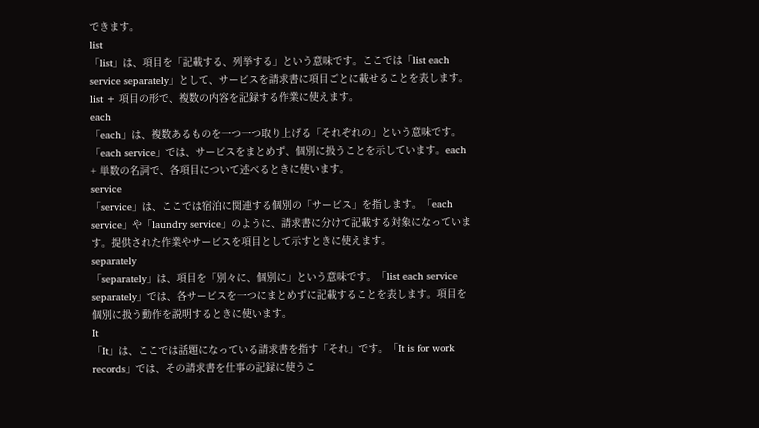できます。
list
「list」は、項目を「記載する、列挙する」という意味です。ここでは「list each service separately」として、サービスを請求書に項目ごとに載せることを表します。list + 項目の形で、複数の内容を記録する作業に使えます。
each
「each」は、複数あるものを一つ一つ取り上げる「それぞれの」という意味です。「each service」では、サービスをまとめず、個別に扱うことを示しています。each + 単数の名詞で、各項目について述べるときに使います。
service
「service」は、ここでは宿泊に関連する個別の「サービス」を指します。「each service」や「laundry service」のように、請求書に分けて記載する対象になっています。提供された作業やサービスを項目として示すときに使えます。
separately
「separately」は、項目を「別々に、個別に」という意味です。「list each service separately」では、各サービスを一つにまとめずに記載することを表します。項目を個別に扱う動作を説明するときに使います。
It
「It」は、ここでは話題になっている請求書を指す「それ」です。「It is for work records」では、その請求書を仕事の記録に使うこ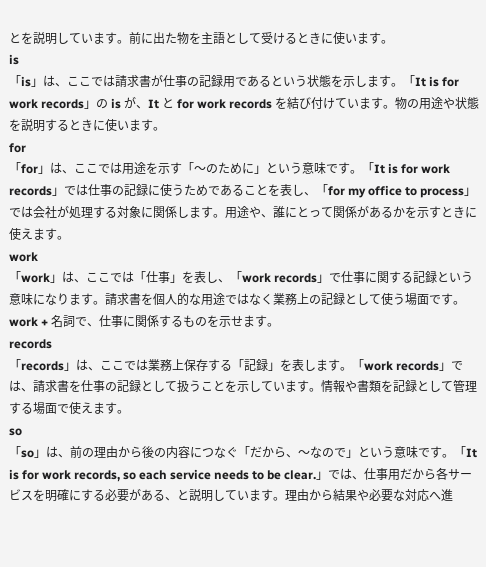とを説明しています。前に出た物を主語として受けるときに使います。
is
「is」は、ここでは請求書が仕事の記録用であるという状態を示します。「It is for work records」の is が、It と for work records を結び付けています。物の用途や状態を説明するときに使います。
for
「for」は、ここでは用途を示す「〜のために」という意味です。「It is for work records」では仕事の記録に使うためであることを表し、「for my office to process」では会社が処理する対象に関係します。用途や、誰にとって関係があるかを示すときに使えます。
work
「work」は、ここでは「仕事」を表し、「work records」で仕事に関する記録という意味になります。請求書を個人的な用途ではなく業務上の記録として使う場面です。work + 名詞で、仕事に関係するものを示せます。
records
「records」は、ここでは業務上保存する「記録」を表します。「work records」では、請求書を仕事の記録として扱うことを示しています。情報や書類を記録として管理する場面で使えます。
so
「so」は、前の理由から後の内容につなぐ「だから、〜なので」という意味です。「It is for work records, so each service needs to be clear.」では、仕事用だから各サービスを明確にする必要がある、と説明しています。理由から結果や必要な対応へ進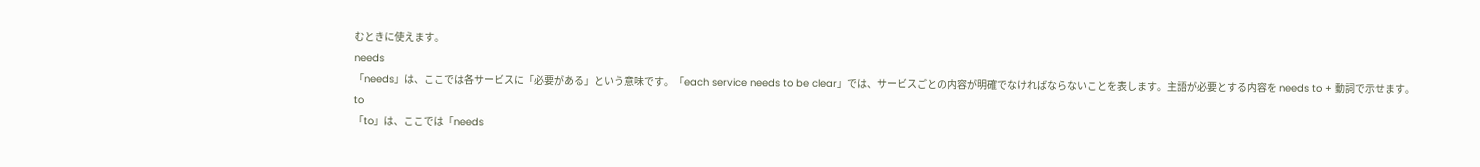むときに使えます。
needs
「needs」は、ここでは各サービスに「必要がある」という意味です。「each service needs to be clear」では、サービスごとの内容が明確でなければならないことを表します。主語が必要とする内容を needs to + 動詞で示せます。
to
「to」は、ここでは「needs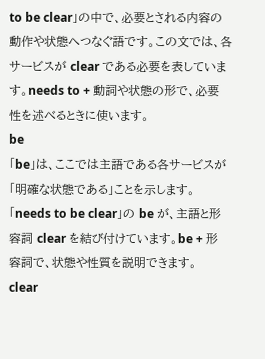to be clear」の中で、必要とされる内容の動作や状態へつなぐ語です。この文では、各サービスが clear である必要を表しています。needs to + 動詞や状態の形で、必要性を述べるときに使います。
be
「be」は、ここでは主語である各サービスが「明確な状態である」ことを示します。「needs to be clear」の be が、主語と形容詞 clear を結び付けています。be + 形容詞で、状態や性質を説明できます。
clear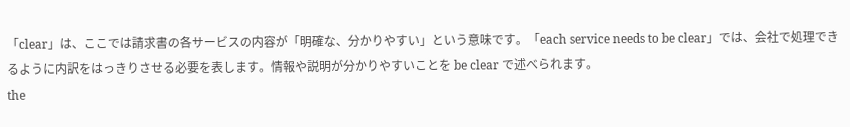「clear」は、ここでは請求書の各サービスの内容が「明確な、分かりやすい」という意味です。「each service needs to be clear」では、会社で処理できるように内訳をはっきりさせる必要を表します。情報や説明が分かりやすいことを be clear で述べられます。
the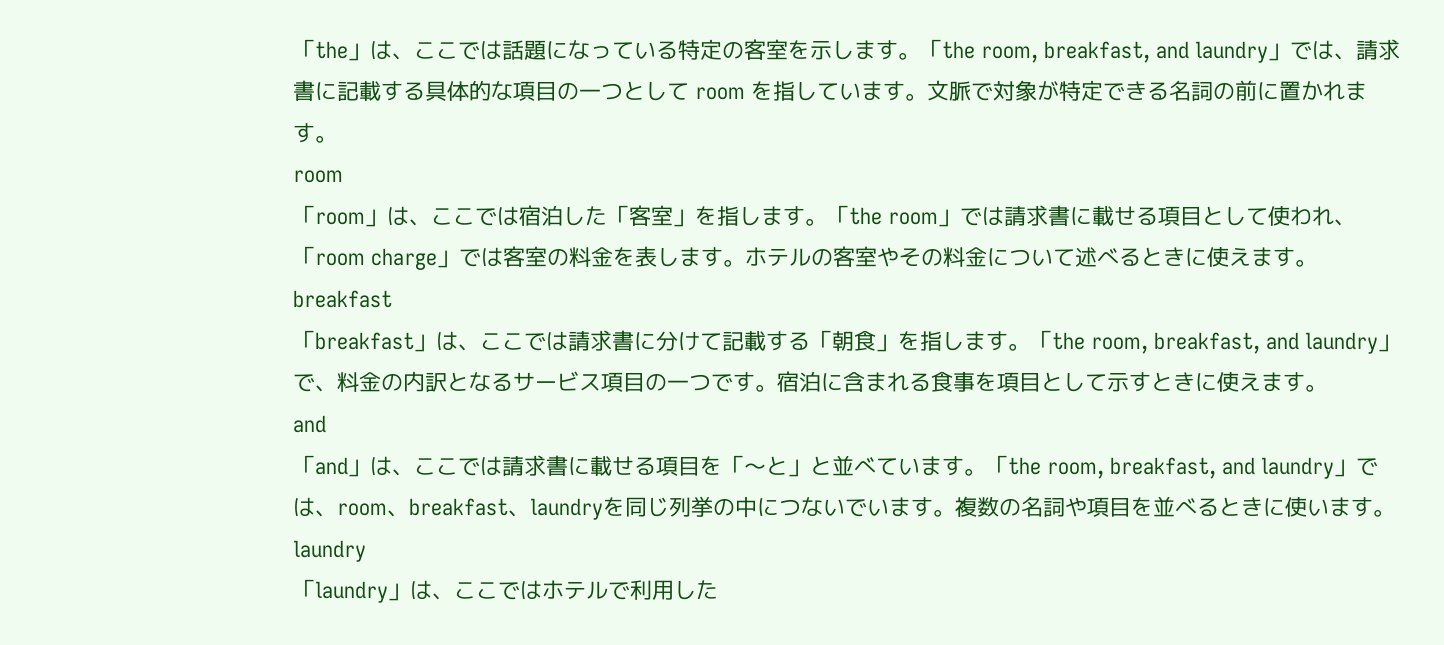「the」は、ここでは話題になっている特定の客室を示します。「the room, breakfast, and laundry」では、請求書に記載する具体的な項目の一つとして room を指しています。文脈で対象が特定できる名詞の前に置かれます。
room
「room」は、ここでは宿泊した「客室」を指します。「the room」では請求書に載せる項目として使われ、「room charge」では客室の料金を表します。ホテルの客室やその料金について述べるときに使えます。
breakfast
「breakfast」は、ここでは請求書に分けて記載する「朝食」を指します。「the room, breakfast, and laundry」で、料金の内訳となるサービス項目の一つです。宿泊に含まれる食事を項目として示すときに使えます。
and
「and」は、ここでは請求書に載せる項目を「〜と」と並べています。「the room, breakfast, and laundry」では、room、breakfast、laundryを同じ列挙の中につないでいます。複数の名詞や項目を並べるときに使います。
laundry
「laundry」は、ここではホテルで利用した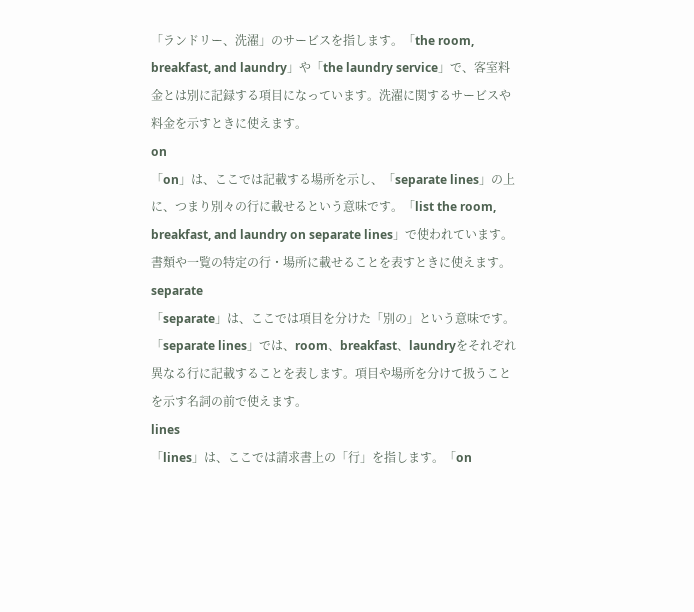「ランドリー、洗濯」のサービスを指します。「the room, breakfast, and laundry」や「the laundry service」で、客室料金とは別に記録する項目になっています。洗濯に関するサービスや料金を示すときに使えます。
on
「on」は、ここでは記載する場所を示し、「separate lines」の上に、つまり別々の行に載せるという意味です。「list the room, breakfast, and laundry on separate lines」で使われています。書類や一覧の特定の行・場所に載せることを表すときに使えます。
separate
「separate」は、ここでは項目を分けた「別の」という意味です。「separate lines」では、room、breakfast、laundryをそれぞれ異なる行に記載することを表します。項目や場所を分けて扱うことを示す名詞の前で使えます。
lines
「lines」は、ここでは請求書上の「行」を指します。「on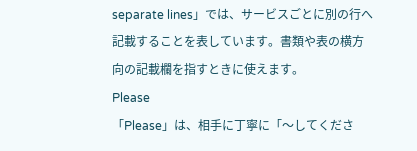separate lines」では、サービスごとに別の行へ記載することを表しています。書類や表の横方向の記載欄を指すときに使えます。
Please
「Please」は、相手に丁寧に「〜してくださ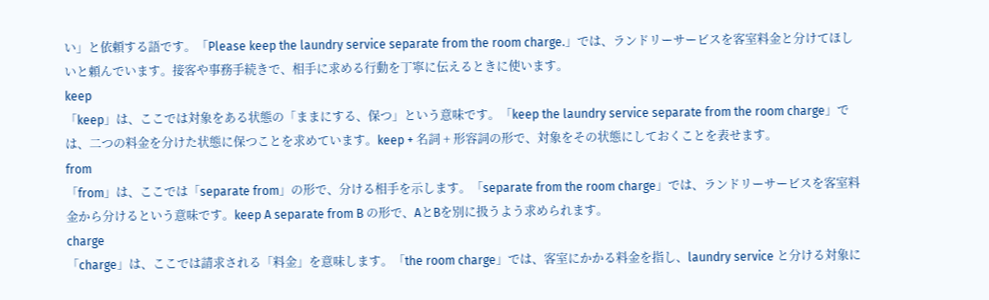い」と依頼する語です。「Please keep the laundry service separate from the room charge.」では、ランドリーサービスを客室料金と分けてほしいと頼んでいます。接客や事務手続きで、相手に求める行動を丁寧に伝えるときに使います。
keep
「keep」は、ここでは対象をある状態の「ままにする、保つ」という意味です。「keep the laundry service separate from the room charge」では、二つの料金を分けた状態に保つことを求めています。keep + 名詞 + 形容詞の形で、対象をその状態にしておくことを表せます。
from
「from」は、ここでは「separate from」の形で、分ける相手を示します。「separate from the room charge」では、ランドリーサービスを客室料金から分けるという意味です。keep A separate from B の形で、AとBを別に扱うよう求められます。
charge
「charge」は、ここでは請求される「料金」を意味します。「the room charge」では、客室にかかる料金を指し、laundry service と分ける対象に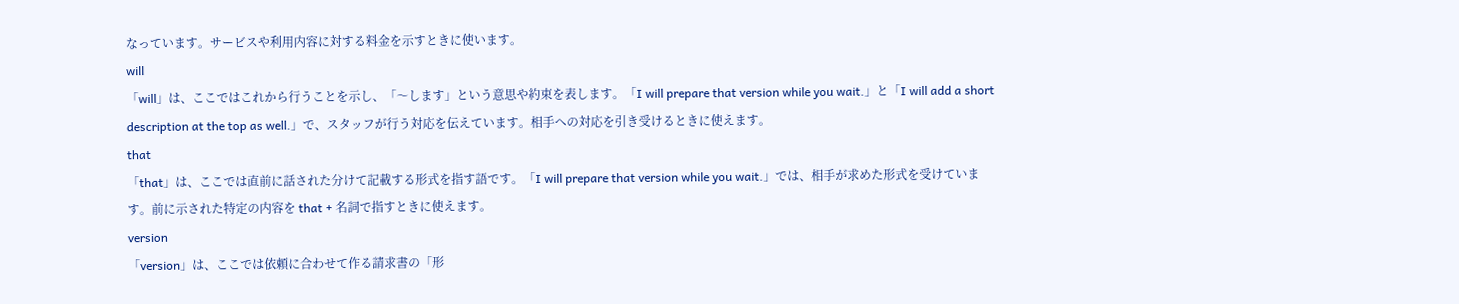なっています。サービスや利用内容に対する料金を示すときに使います。
will
「will」は、ここではこれから行うことを示し、「〜します」という意思や約束を表します。「I will prepare that version while you wait.」と「I will add a short description at the top as well.」で、スタッフが行う対応を伝えています。相手への対応を引き受けるときに使えます。
that
「that」は、ここでは直前に話された分けて記載する形式を指す語です。「I will prepare that version while you wait.」では、相手が求めた形式を受けています。前に示された特定の内容を that + 名詞で指すときに使えます。
version
「version」は、ここでは依頼に合わせて作る請求書の「形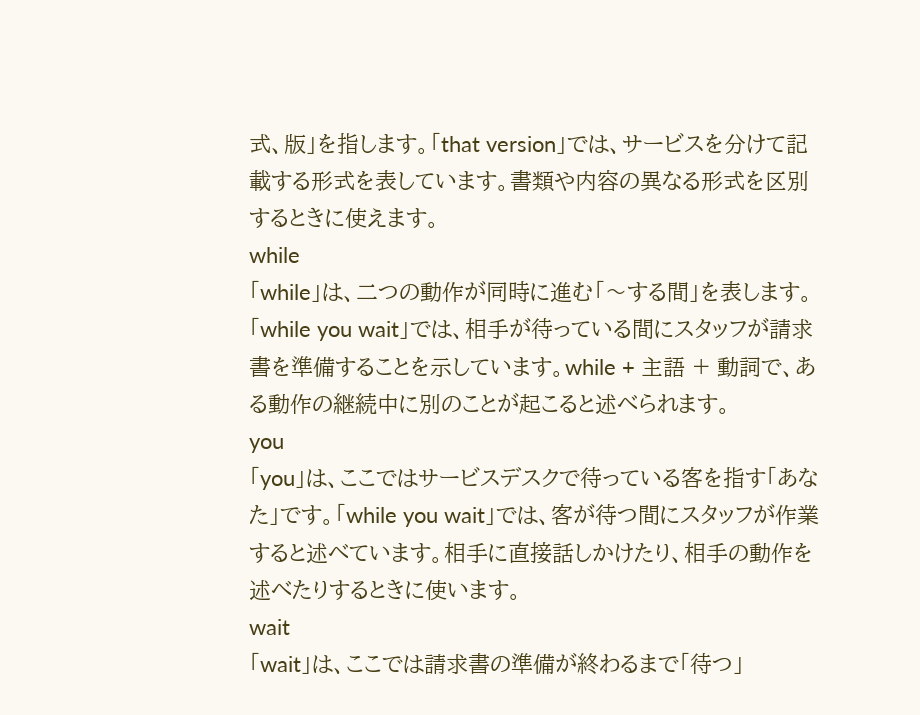式、版」を指します。「that version」では、サービスを分けて記載する形式を表しています。書類や内容の異なる形式を区別するときに使えます。
while
「while」は、二つの動作が同時に進む「〜する間」を表します。「while you wait」では、相手が待っている間にスタッフが請求書を準備することを示しています。while + 主語 + 動詞で、ある動作の継続中に別のことが起こると述べられます。
you
「you」は、ここではサービスデスクで待っている客を指す「あなた」です。「while you wait」では、客が待つ間にスタッフが作業すると述べています。相手に直接話しかけたり、相手の動作を述べたりするときに使います。
wait
「wait」は、ここでは請求書の準備が終わるまで「待つ」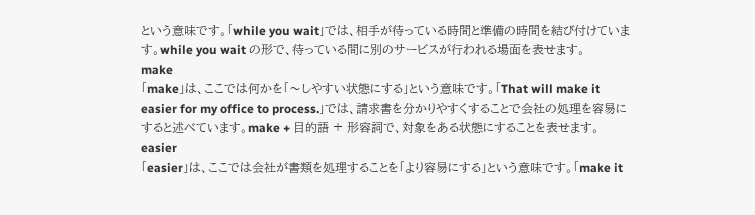という意味です。「while you wait」では、相手が待っている時間と準備の時間を結び付けています。while you wait の形で、待っている間に別のサービスが行われる場面を表せます。
make
「make」は、ここでは何かを「〜しやすい状態にする」という意味です。「That will make it easier for my office to process.」では、請求書を分かりやすくすることで会社の処理を容易にすると述べています。make + 目的語 + 形容詞で、対象をある状態にすることを表せます。
easier
「easier」は、ここでは会社が書類を処理することを「より容易にする」という意味です。「make it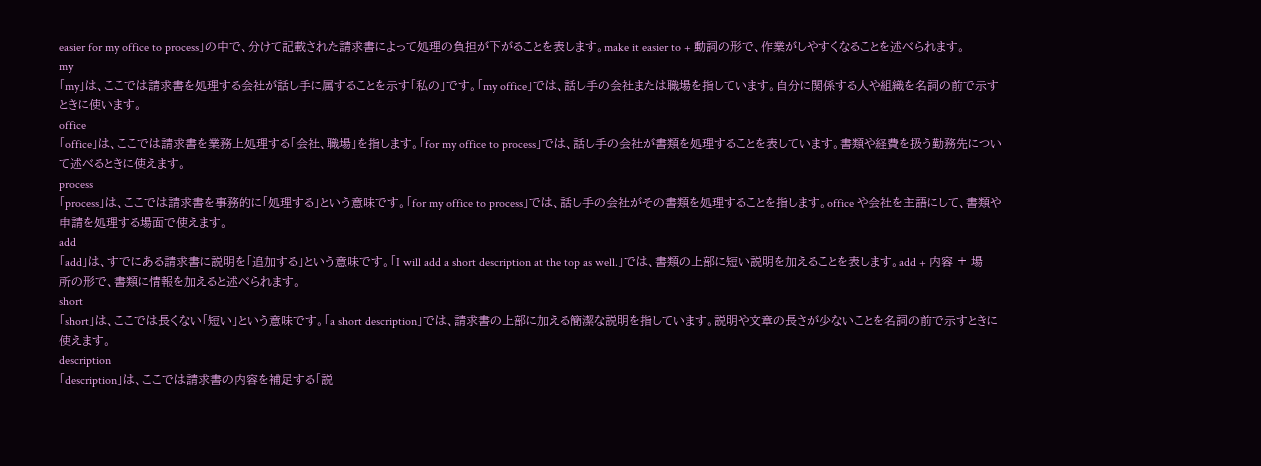easier for my office to process」の中で、分けて記載された請求書によって処理の負担が下がることを表します。make it easier to + 動詞の形で、作業がしやすくなることを述べられます。
my
「my」は、ここでは請求書を処理する会社が話し手に属することを示す「私の」です。「my office」では、話し手の会社または職場を指しています。自分に関係する人や組織を名詞の前で示すときに使います。
office
「office」は、ここでは請求書を業務上処理する「会社、職場」を指します。「for my office to process」では、話し手の会社が書類を処理することを表しています。書類や経費を扱う勤務先について述べるときに使えます。
process
「process」は、ここでは請求書を事務的に「処理する」という意味です。「for my office to process」では、話し手の会社がその書類を処理することを指します。office や会社を主語にして、書類や申請を処理する場面で使えます。
add
「add」は、すでにある請求書に説明を「追加する」という意味です。「I will add a short description at the top as well.」では、書類の上部に短い説明を加えることを表します。add + 内容 + 場所の形で、書類に情報を加えると述べられます。
short
「short」は、ここでは長くない「短い」という意味です。「a short description」では、請求書の上部に加える簡潔な説明を指しています。説明や文章の長さが少ないことを名詞の前で示すときに使えます。
description
「description」は、ここでは請求書の内容を補足する「説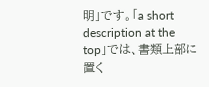明」です。「a short description at the top」では、書類上部に置く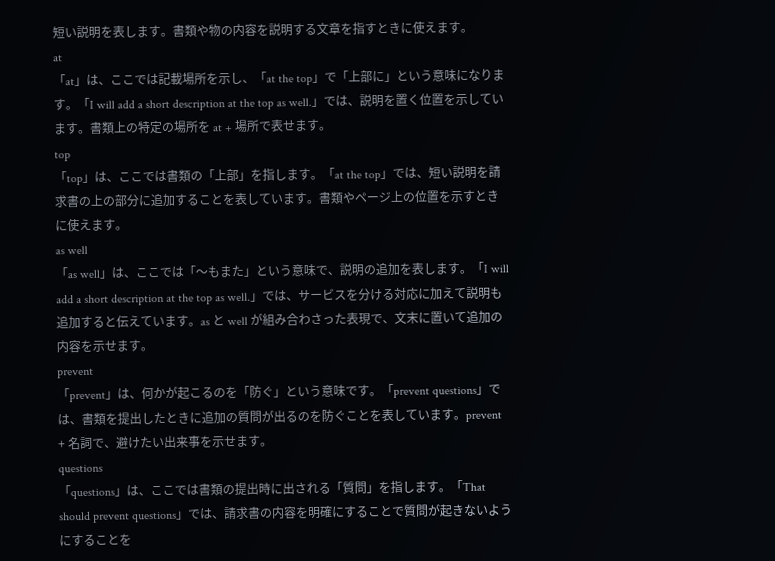短い説明を表します。書類や物の内容を説明する文章を指すときに使えます。
at
「at」は、ここでは記載場所を示し、「at the top」で「上部に」という意味になります。「I will add a short description at the top as well.」では、説明を置く位置を示しています。書類上の特定の場所を at + 場所で表せます。
top
「top」は、ここでは書類の「上部」を指します。「at the top」では、短い説明を請求書の上の部分に追加することを表しています。書類やページ上の位置を示すときに使えます。
as well
「as well」は、ここでは「〜もまた」という意味で、説明の追加を表します。「I will add a short description at the top as well.」では、サービスを分ける対応に加えて説明も追加すると伝えています。as と well が組み合わさった表現で、文末に置いて追加の内容を示せます。
prevent
「prevent」は、何かが起こるのを「防ぐ」という意味です。「prevent questions」では、書類を提出したときに追加の質問が出るのを防ぐことを表しています。prevent + 名詞で、避けたい出来事を示せます。
questions
「questions」は、ここでは書類の提出時に出される「質問」を指します。「That should prevent questions」では、請求書の内容を明確にすることで質問が起きないようにすることを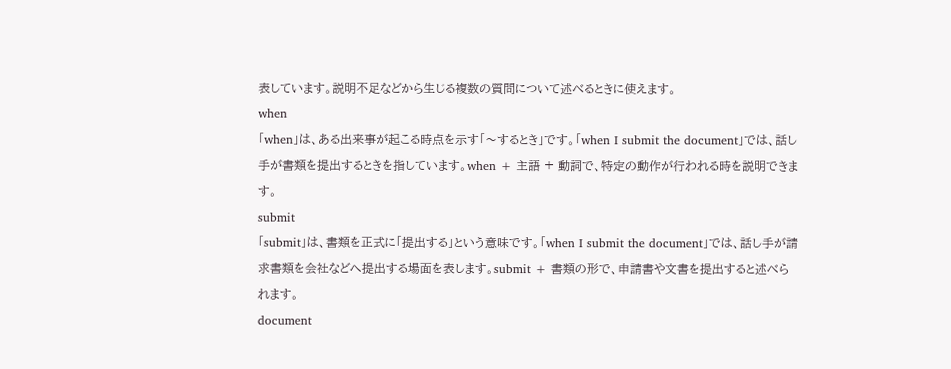表しています。説明不足などから生じる複数の質問について述べるときに使えます。
when
「when」は、ある出来事が起こる時点を示す「〜するとき」です。「when I submit the document」では、話し手が書類を提出するときを指しています。when + 主語 + 動詞で、特定の動作が行われる時を説明できます。
submit
「submit」は、書類を正式に「提出する」という意味です。「when I submit the document」では、話し手が請求書類を会社などへ提出する場面を表します。submit + 書類の形で、申請書や文書を提出すると述べられます。
document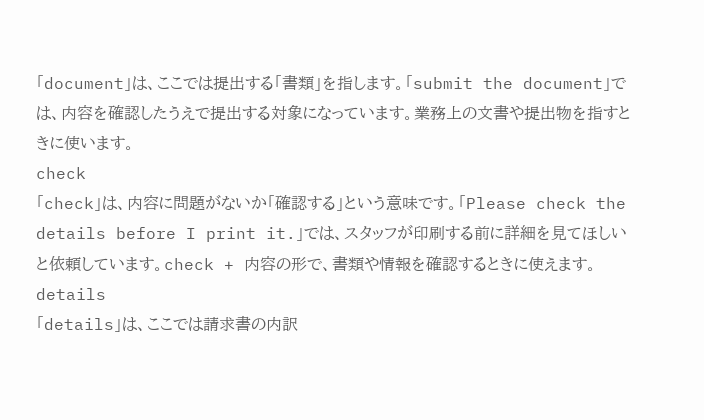「document」は、ここでは提出する「書類」を指します。「submit the document」では、内容を確認したうえで提出する対象になっています。業務上の文書や提出物を指すときに使います。
check
「check」は、内容に問題がないか「確認する」という意味です。「Please check the details before I print it.」では、スタッフが印刷する前に詳細を見てほしいと依頼しています。check + 内容の形で、書類や情報を確認するときに使えます。
details
「details」は、ここでは請求書の内訳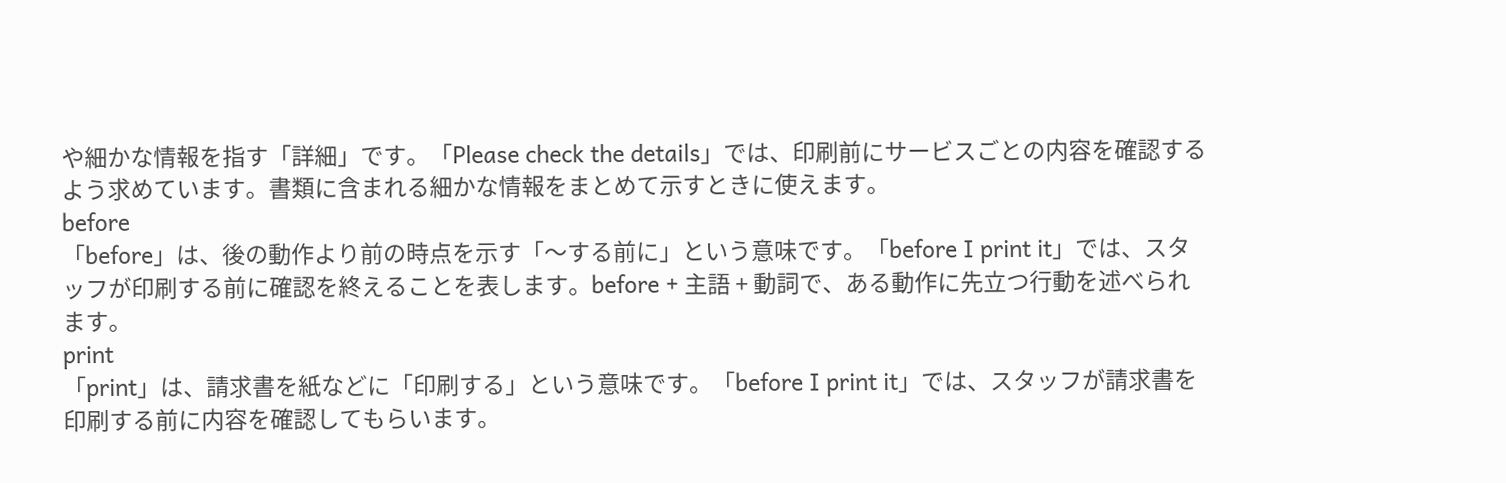や細かな情報を指す「詳細」です。「Please check the details」では、印刷前にサービスごとの内容を確認するよう求めています。書類に含まれる細かな情報をまとめて示すときに使えます。
before
「before」は、後の動作より前の時点を示す「〜する前に」という意味です。「before I print it」では、スタッフが印刷する前に確認を終えることを表します。before + 主語 + 動詞で、ある動作に先立つ行動を述べられます。
print
「print」は、請求書を紙などに「印刷する」という意味です。「before I print it」では、スタッフが請求書を印刷する前に内容を確認してもらいます。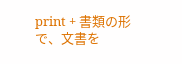print + 書類の形で、文書を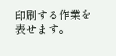印刷する作業を表せます。